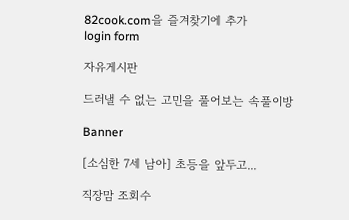82cook.com을 즐겨찾기에 추가
login form

자유게시판

드러낼 수 없는 고민을 풀어보는 속풀이방

Banner

[소심한 7세 남아] 초등을 앞두고...

직장맘 조회수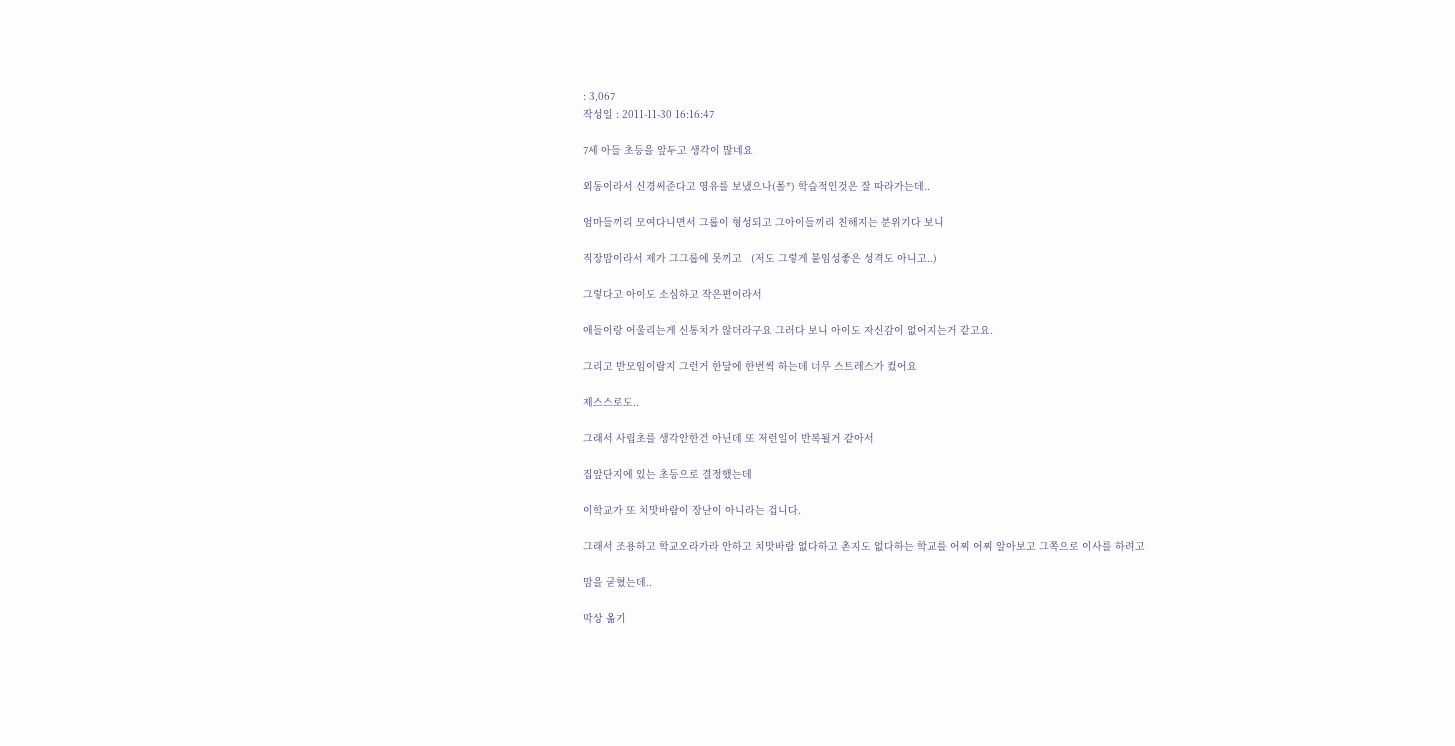: 3,067
작성일 : 2011-11-30 16:16:47

7세 아들 초등을 앞두고 생각이 많네요

외동이라서 신경써준다고 영유를 보냈으나(폴*) 학습적인것은 잘 따라가는데..

엄마들끼리 모여다니면서 그룹이 형성되고 그아이들끼리 친해지는 분위기다 보니

직장맘이라서 제가 그그룹에 못끼고   (저도 그렇게 붙임성좋은 성격도 아니고..)

그렇다고 아이도 소심하고 작은편이라서

애들이랑 어울리는게 신통치가 않더라구요 그러다 보니 아이도 자신감이 없어지는거 같고요.

그리고 반모임이랄지 그런거 한달에 한번씩 하는데 너무 스트레스가 컸어요

제스스로도..

그래서 사립초를 생각안한건 아닌데 또 저런일이 반복될거 같아서

집앞단지에 있는 초등으로 결정했는데

이학교가 또 치맛바람이 장난이 아니라는 겁니다.

그래서 조용하고 학교오라가라 안하고 치맛바람 없다하고 촌지도 없다하는 학교를 어찌 어찌 알아보고 그쪽으로 이사를 하려고

맘을 굳혔는데..

막상 옮기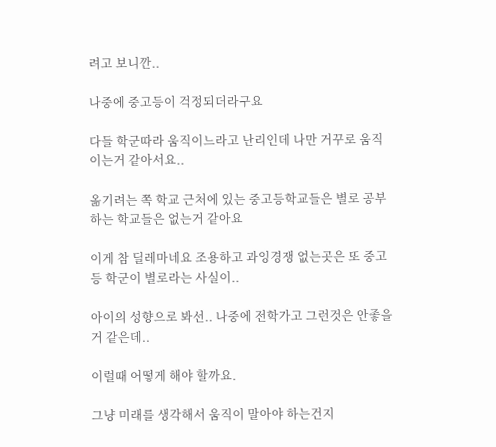려고 보니깐..

나중에 중고등이 걱정되더라구요

다들 학군따라 움직이느라고 난리인데 나만 거꾸로 움직이는거 같아서요..

옮기려는 쪽 학교 근처에 있는 중고등학교들은 별로 공부하는 학교들은 없는거 같아요

이게 참 딜레마네요 조용하고 과잉경쟁 없는곳은 또 중고등 학군이 별로라는 사실이..

아이의 성향으로 봐선.. 나중에 전학가고 그런것은 안좋을거 같은데..

이럴때 어떻게 해야 할까요.

그냥 미래를 생각해서 움직이 말아야 하는건지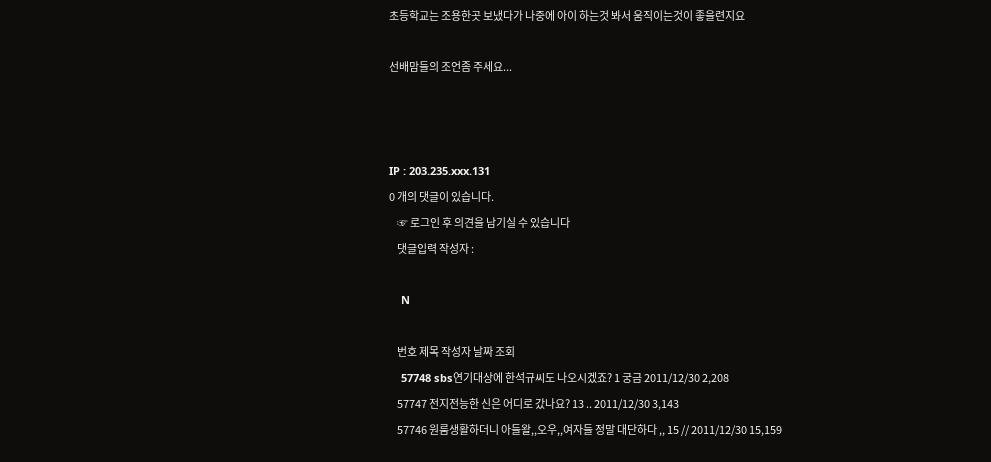초등학교는 조용한곳 보냈다가 나중에 아이 하는것 봐서 움직이는것이 좋을련지요

선배맘들의 조언좀 주세요...



IP : 203.235.xxx.131
0 개의 댓글이 있습니다.
    ☞ 로그인 후 의견을 남기실 수 있습니다
    댓글입력 작성자 :

    N

    번호 제목 작성자 날짜 조회
    57748 sbs연기대상에 한석규씨도 나오시겠죠? 1 궁금 2011/12/30 2,208
    57747 전지전능한 신은 어디로 갔나요? 13 .. 2011/12/30 3,143
    57746 원룸생활하더니 아들왈,,오우,,여자들 정말 대단하다 ,, 15 // 2011/12/30 15,159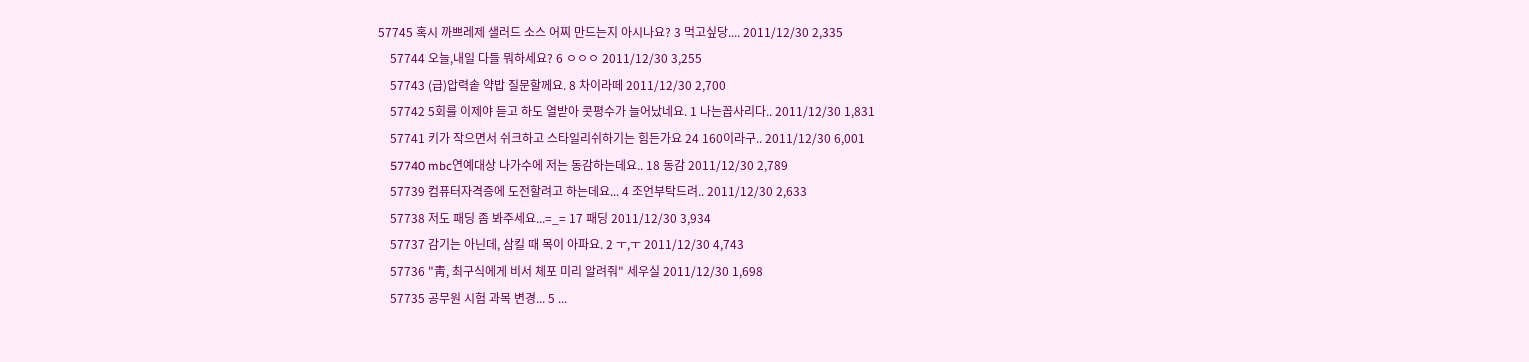57745 혹시 까쁘레제 샐러드 소스 어찌 만드는지 아시나요? 3 먹고싶당.... 2011/12/30 2,335
    57744 오늘,내일 다들 뭐하세요? 6 ㅇㅇㅇ 2011/12/30 3,255
    57743 (급)압력솥 약밥 질문할께요. 8 차이라떼 2011/12/30 2,700
    57742 5회를 이제야 듣고 하도 열받아 콧평수가 늘어났네요. 1 나는꼽사리다.. 2011/12/30 1,831
    57741 키가 작으면서 쉬크하고 스타일리쉬하기는 힘든가요 24 160이라구.. 2011/12/30 6,001
    57740 mbc연예대상 나가수에 저는 동감하는데요.. 18 동감 2011/12/30 2,789
    57739 컴퓨터자격증에 도전할려고 하는데요... 4 조언부탁드려.. 2011/12/30 2,633
    57738 저도 패딩 좀 봐주세요...=_= 17 패딩 2011/12/30 3,934
    57737 감기는 아닌데, 삼킬 때 목이 아파요. 2 ㅜ,ㅜ 2011/12/30 4,743
    57736 "靑, 최구식에게 비서 체포 미리 알려줘" 세우실 2011/12/30 1,698
    57735 공무원 시험 과목 변경... 5 ...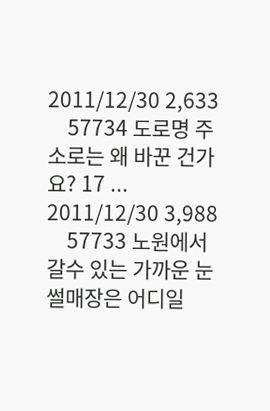2011/12/30 2,633
    57734 도로명 주소로는 왜 바꾼 건가요? 17 ... 2011/12/30 3,988
    57733 노원에서 갈수 있는 가까운 눈썰매장은 어디일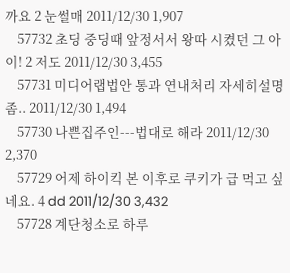까요 2 눈썰매 2011/12/30 1,907
    57732 초딩 중딩때 앞정서서 왕따 시켰던 그 아이! 2 저도 2011/12/30 3,455
    57731 미디어랩법안 통과 연내처리 자세히설명좀.. 2011/12/30 1,494
    57730 나쁜집주인---법대로 해라 2011/12/30 2,370
    57729 어제 하이킥 본 이후로 쿠키가 급 먹고 싶네요. 4 dd 2011/12/30 3,432
    57728 계단청소로 하루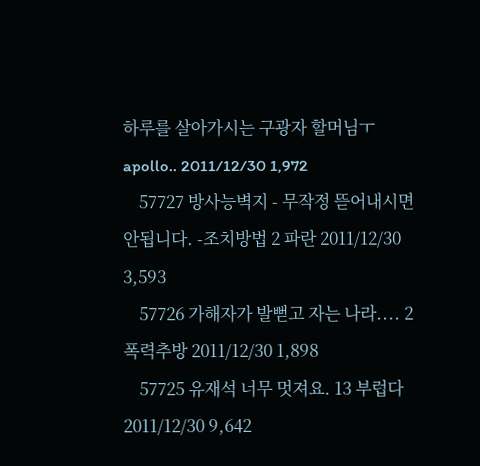하루를 살아가시는 구광자 할머님ㅜ apollo.. 2011/12/30 1,972
    57727 방사능벽지 - 무작정 뜯어내시면 안됩니다. -조치방법 2 파란 2011/12/30 3,593
    57726 가해자가 발뻗고 자는 나라.... 2 폭력추방 2011/12/30 1,898
    57725 유재석 너무 멋져요. 13 부럽다 2011/12/30 9,642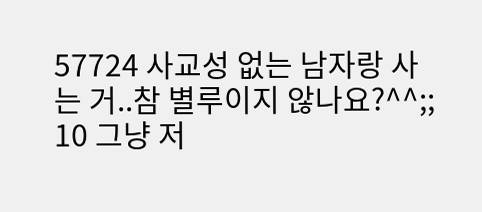57724 사교성 없는 남자랑 사는 거..참 별루이지 않나요?^^;; 10 그냥 저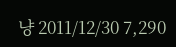냥 2011/12/30 7,290